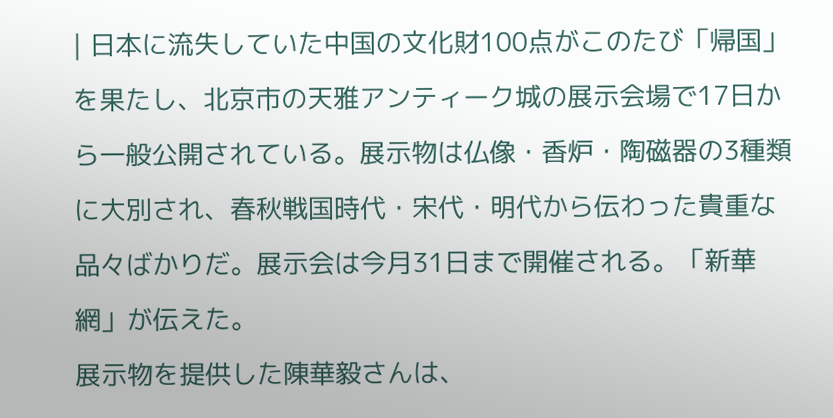| 日本に流失していた中国の文化財100点がこのたび「帰国」を果たし、北京市の天雅アンティーク城の展示会場で17日から一般公開されている。展示物は仏像・香炉・陶磁器の3種類に大別され、春秋戦国時代・宋代・明代から伝わった貴重な品々ばかりだ。展示会は今月31日まで開催される。「新華網」が伝えた。
展示物を提供した陳華毅さんは、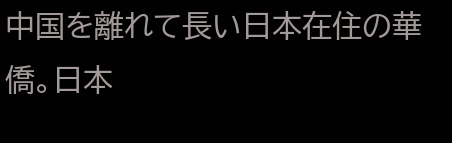中国を離れて長い日本在住の華僑。日本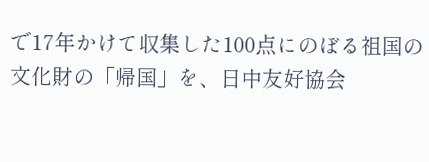で17年かけて収集した100点にのぼる祖国の文化財の「帰国」を、日中友好協会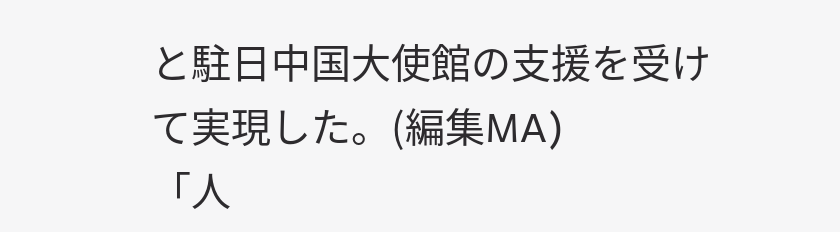と駐日中国大使館の支援を受けて実現した。(編集MA)
「人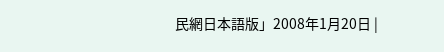民網日本語版」2008年1月20日 |